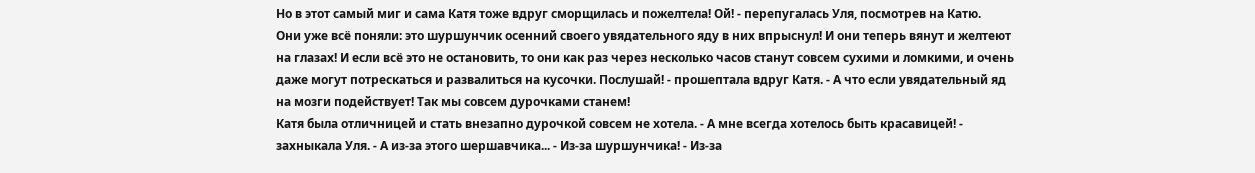Но в этот самый миг и сама Катя тоже вдруг сморщилась и пожелтела! Ой! - перепугалась Уля, посмотрев на Катю.
Они уже всё поняли: это шуршунчик осенний своего увядательного яду в них впрыснул! И они теперь вянут и желтеют на глазах! И если всё это не остановить, то они как раз через несколько часов станут совсем сухими и ломкими, и очень даже могут потрескаться и развалиться на кусочки. Послушай! - прошептала вдруг Катя. - А что если увядательный яд на мозги подействует! Так мы совсем дурочками станем!
Катя была отличницей и стать внезапно дурочкой совсем не хотела. - А мне всегда хотелось быть красавицей! - захныкала Уля. - А из-за этого шершавчика... - Из-за шуршунчика! - Из-за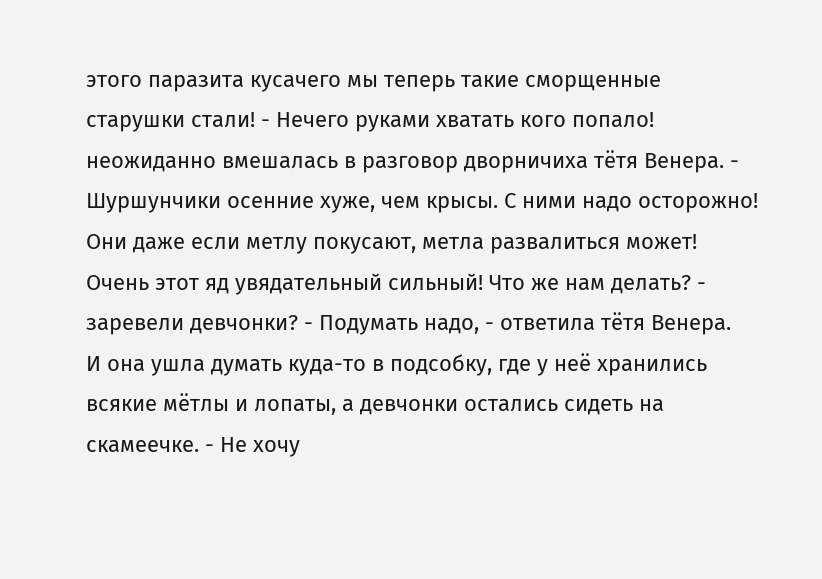этого паразита кусачего мы теперь такие сморщенные старушки стали! - Нечего руками хватать кого попало! неожиданно вмешалась в разговор дворничиха тётя Венера. - Шуршунчики осенние хуже, чем крысы. С ними надо осторожно! Они даже если метлу покусают, метла развалиться может! Очень этот яд увядательный сильный! Что же нам делать? - заревели девчонки? - Подумать надо, - ответила тётя Венера.
И она ушла думать куда-то в подсобку, где у неё хранились всякие мётлы и лопаты, а девчонки остались сидеть на скамеечке. - Не хочу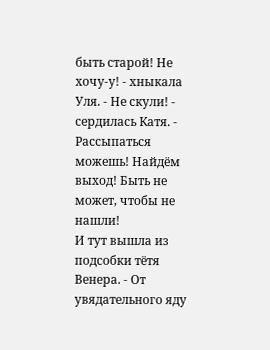быть старой! Не хочу-у! - хныкала Уля. - Не скули! - сердилась Катя. - Рассыпаться можешь! Найдём выход! Быть не может, чтобы не нашли!
И тут вышла из подсобки тётя Венера. - От увядательного яду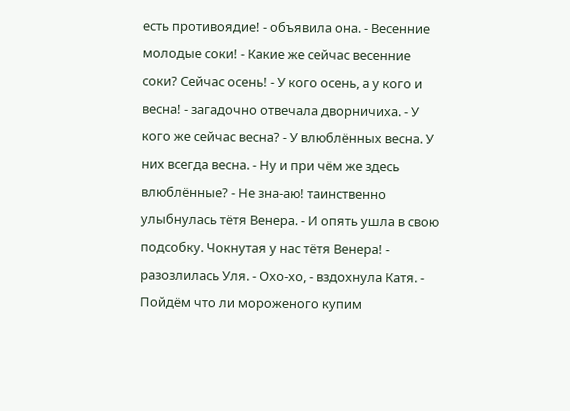есть противоядие! - объявила она. - Весенние молодые соки! - Какие же сейчас весенние соки? Сейчас осень! - У кого осень, а у кого и весна! - загадочно отвечала дворничиха. - У кого же сейчас весна? - У влюблённых весна. У них всегда весна. - Ну и при чём же здесь влюблённые? - Не зна-аю! таинственно улыбнулась тётя Венера. - И опять ушла в свою подсобку. Чокнутая у нас тётя Венера! - разозлилась Уля. - Охо-хо, - вздохнула Катя. - Пойдём что ли мороженого купим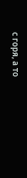с горя, а то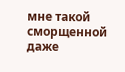мне такой сморщенной даже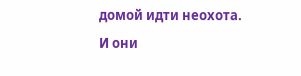домой идти неохота.
И они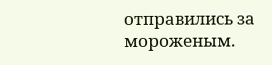отправились за мороженым.